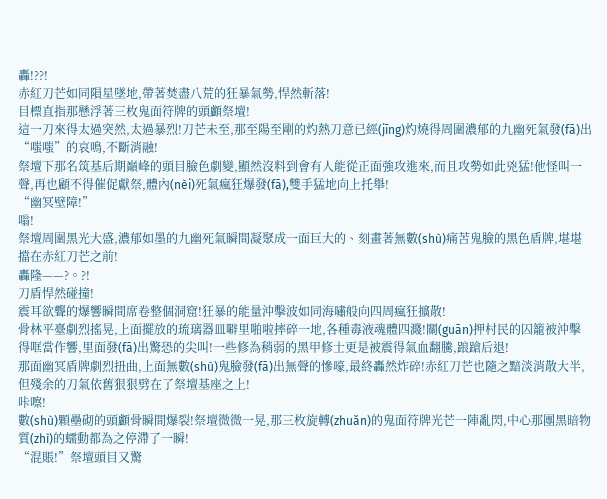轟!??!
赤紅刀芒如同隕星墜地,帶著焚盡八荒的狂暴氣勢,悍然斬落!
目標直指那懸浮著三枚鬼面符牌的頭顱祭壇!
這一刀來得太過突然,太過暴烈!刀芒未至,那至陽至剛的灼熱刀意已經(jīng)灼燒得周圍濃郁的九幽死氣發(fā)出“嗤嗤”的哀鳴,不斷消融!
祭壇下那名筑基后期巔峰的頭目臉色劇變,顯然沒料到會有人能從正面強攻進來,而且攻勢如此兇猛!他怪叫一聲,再也顧不得催促獻祭,體內(nèi)死氣瘋狂爆發(fā),雙手猛地向上托舉!
“幽冥壁障!”
嗡!
祭壇周圍黑光大盛,濃郁如墨的九幽死氣瞬間凝聚成一面巨大的、刻畫著無數(shù)痛苦鬼臉的黑色盾牌,堪堪擋在赤紅刀芒之前!
轟隆——?。?!
刀盾悍然碰撞!
震耳欲聾的爆響瞬間席卷整個洞窟!狂暴的能量沖擊波如同海嘯般向四周瘋狂擴散!
骨林平臺劇烈搖晃,上面擺放的琉璃器皿噼里啪啦摔碎一地,各種毒液魂體四濺!關(guān)押村民的囚籠被沖擊得哐當作響,里面發(fā)出驚恐的尖叫!一些修為稍弱的黑甲修士更是被震得氣血翻騰,踉蹌后退!
那面幽冥盾牌劇烈扭曲,上面無數(shù)鬼臉發(fā)出無聲的慘嚎,最終轟然炸碎!赤紅刀芒也隨之黯淡消散大半,但殘余的刀氣依舊狠狠劈在了祭壇基座之上!
咔嚓!
數(shù)顆壘砌的頭顱骨瞬間爆裂!祭壇微微一晃,那三枚旋轉(zhuǎn)的鬼面符牌光芒一陣亂閃,中心那團黑暗物質(zhì)的蠕動都為之停滯了一瞬!
“混賬!”祭壇頭目又驚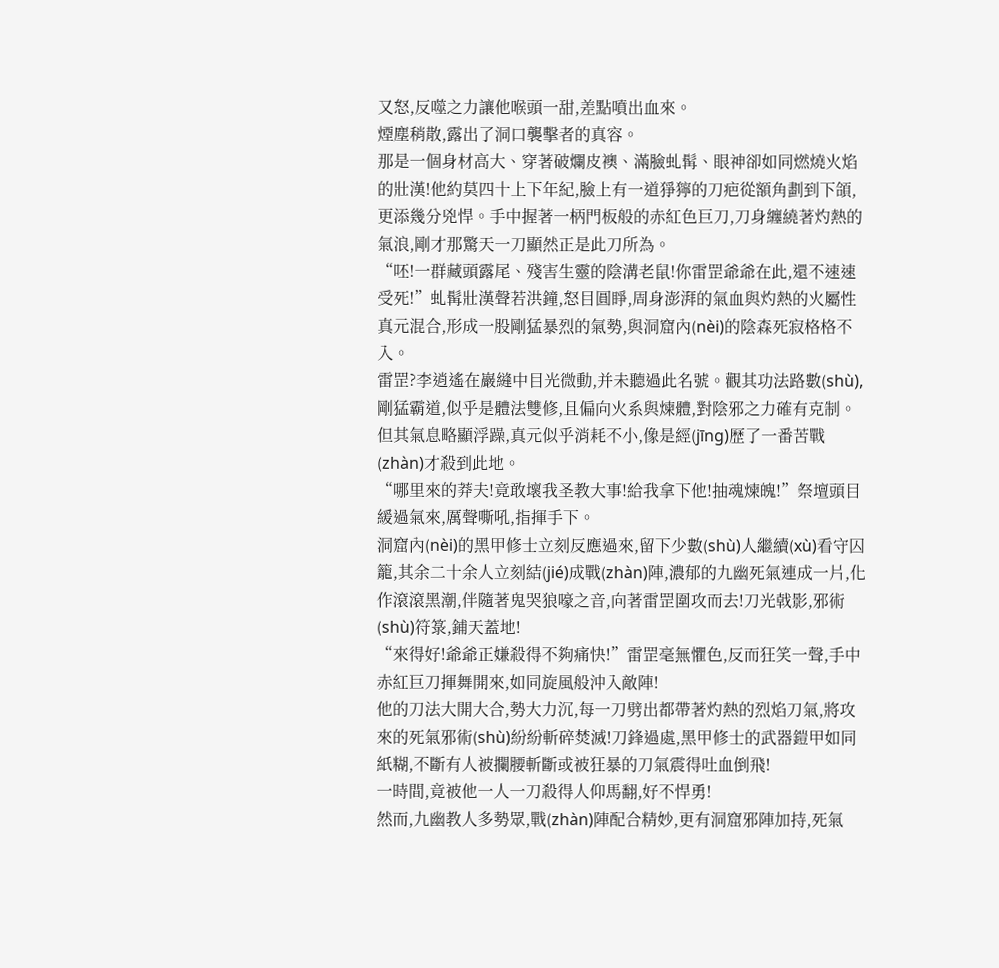又怒,反噬之力讓他喉頭一甜,差點噴出血來。
煙塵稍散,露出了洞口襲擊者的真容。
那是一個身材高大、穿著破爛皮襖、滿臉虬髯、眼神卻如同燃燒火焰的壯漢!他約莫四十上下年紀,臉上有一道猙獰的刀疤從額角劃到下頜,更添幾分兇悍。手中握著一柄門板般的赤紅色巨刀,刀身纏繞著灼熱的氣浪,剛才那驚天一刀顯然正是此刀所為。
“呸!一群藏頭露尾、殘害生靈的陰溝老鼠!你雷罡爺爺在此,還不速速受死!”虬髯壯漢聲若洪鐘,怒目圓睜,周身澎湃的氣血與灼熱的火屬性真元混合,形成一股剛猛暴烈的氣勢,與洞窟內(nèi)的陰森死寂格格不入。
雷罡?李逍遙在巖縫中目光微動,并未聽過此名號。觀其功法路數(shù),剛猛霸道,似乎是體法雙修,且偏向火系與煉體,對陰邪之力確有克制。但其氣息略顯浮躁,真元似乎消耗不小,像是經(jīng)歷了一番苦戰(zhàn)才殺到此地。
“哪里來的莽夫!竟敢壞我圣教大事!給我拿下他!抽魂煉魄!”祭壇頭目緩過氣來,厲聲嘶吼,指揮手下。
洞窟內(nèi)的黑甲修士立刻反應過來,留下少數(shù)人繼續(xù)看守囚籠,其余二十余人立刻結(jié)成戰(zhàn)陣,濃郁的九幽死氣連成一片,化作滾滾黑潮,伴隨著鬼哭狼嚎之音,向著雷罡圍攻而去!刀光戟影,邪術(shù)符箓,鋪天蓋地!
“來得好!爺爺正嫌殺得不夠痛快!”雷罡毫無懼色,反而狂笑一聲,手中赤紅巨刀揮舞開來,如同旋風般沖入敵陣!
他的刀法大開大合,勢大力沉,每一刀劈出都帶著灼熱的烈焰刀氣,將攻來的死氣邪術(shù)紛紛斬碎焚滅!刀鋒過處,黑甲修士的武器鎧甲如同紙糊,不斷有人被攔腰斬斷或被狂暴的刀氣震得吐血倒飛!
一時間,竟被他一人一刀殺得人仰馬翻,好不悍勇!
然而,九幽教人多勢眾,戰(zhàn)陣配合精妙,更有洞窟邪陣加持,死氣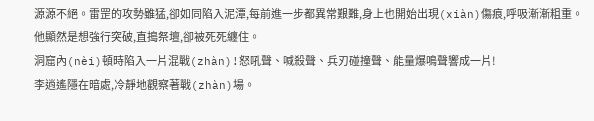源源不絕。雷罡的攻勢雖猛,卻如同陷入泥潭,每前進一步都異常艱難,身上也開始出現(xiàn)傷痕,呼吸漸漸粗重。他顯然是想強行突破,直搗祭壇,卻被死死纏住。
洞窟內(nèi)頓時陷入一片混戰(zhàn)!怒吼聲、喊殺聲、兵刃碰撞聲、能量爆鳴聲響成一片!
李逍遙隱在暗處,冷靜地觀察著戰(zhàn)場。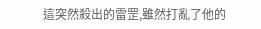這突然殺出的雷罡,雖然打亂了他的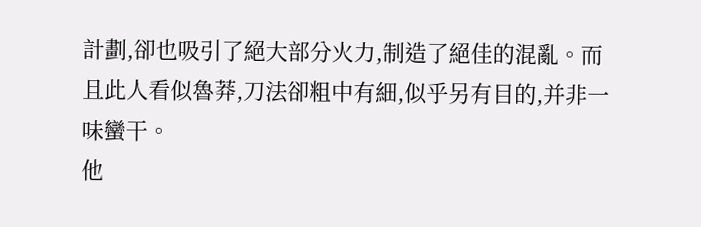計劃,卻也吸引了絕大部分火力,制造了絕佳的混亂。而且此人看似魯莽,刀法卻粗中有細,似乎另有目的,并非一味蠻干。
他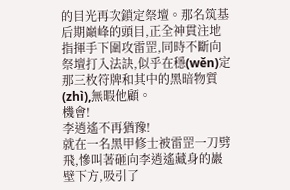的目光再次鎖定祭壇。那名筑基后期巔峰的頭目,正全神貫注地指揮手下圍攻雷罡,同時不斷向祭壇打入法訣,似乎在穩(wěn)定那三枚符牌和其中的黑暗物質(zhì),無暇他顧。
機會!
李逍遙不再猶豫!
就在一名黑甲修士被雷罡一刀劈飛,慘叫著砸向李逍遙藏身的巖壁下方,吸引了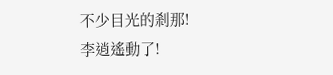不少目光的剎那!
李逍遙動了!